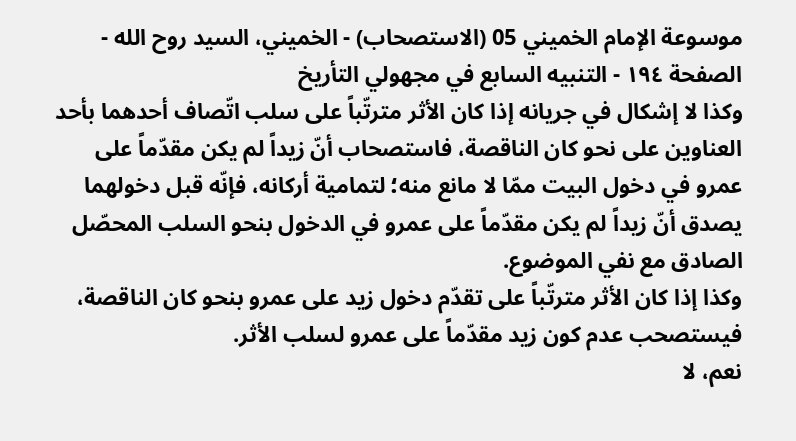موسوعة الإمام الخميني 05 (الاستصحاب) - الخميني، السيد روح الله - الصفحة ١٩٤ - التنبيه السابع في مجهولي التأريخ
وكذا لا إشكال في جريانه إذا كان الأثر مترتّباً على سلب اتّصاف أحدهما بأحد العناوين على نحو كان الناقصة، فاستصحاب أنّ زيداً لم يكن مقدّماً على عمرو في دخول البيت ممّا لا مانع منه؛ لتمامية أركانه، فإنّه قبل دخولهما يصدق أنّ زيداً لم يكن مقدّماً على عمرو في الدخول بنحو السلب المحصّل الصادق مع نفي الموضوع.
وكذا إذا كان الأثر مترتّباً على تقدّم دخول زيد على عمرو بنحو كان الناقصة، فيستصحب عدم كون زيد مقدّماً على عمرو لسلب الأثر.
نعم، لا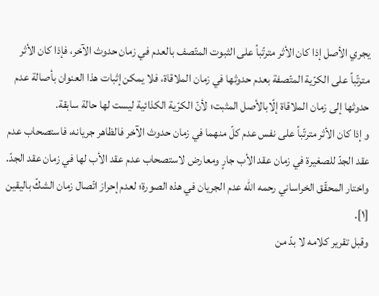يجري الأصل إذا كان الأثر مترتّباً على الثبوت المتّصف بالعدم في زمان حدوث الآخر، فإذا كان الأثر مترتّباً على الكرّية المتّصفة بعدم حدوثها في زمان الملاقاة، فلا يمكن إثبات هذا العنوان بأصالة عدم حدوثها إلى زمان الملاقاة إلّابالأصل المثبت؛ لأنّ الكرّية الكذائية ليست لها حالة سابقة.
و إذا كان الأثر مترتّباً على نفس عدم كلّ منهما في زمان حدوث الآخر فالظاهر جريانه، فاستصحاب عدم عقد الجدّ للصغيرة في زمان عقد الأب جارٍ ومعارض لاستصحاب عدم عقد الأب لها في زمان عقد الجدّ.
واختار المحقّق الخراساني رحمه الله عدم الجريان في هذه الصورة؛ لعدم إحراز اتّصال زمان الشكّ باليقين [١].
وقبل تقرير كلامه لا بدّ من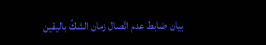بيان ضابط عدم اتّصال زمان الشكّ باليقين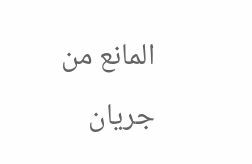المانع من جريان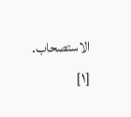الاستصحاب.
[١]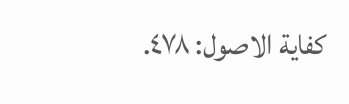كفاية الاصول: ٤٧٨.